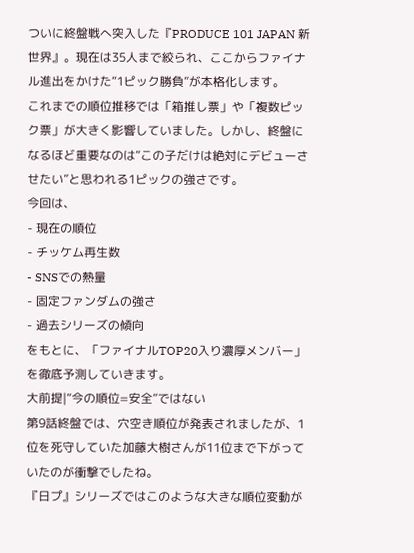ついに終盤戦へ突入した『PRODUCE 101 JAPAN 新世界』。現在は35人まで絞られ、ここからファイナル進出をかけた“1ピック勝負”が本格化します。
これまでの順位推移では「箱推し票」や「複数ピック票」が大きく影響していました。しかし、終盤になるほど重要なのは“この子だけは絶対にデビューさせたい”と思われる1ピックの強さです。
今回は、
- 現在の順位
- チッケム再生数
- SNSでの熱量
- 固定ファンダムの強さ
- 過去シリーズの傾向
をもとに、「ファイナルTOP20入り濃厚メンバー」を徹底予測していきます。
大前提|“今の順位=安全”ではない
第9話終盤では、穴空き順位が発表されましたが、1位を死守していた加藤大樹さんが11位まで下がっていたのが衝撃でしたね。
『日プ』シリーズではこのような大きな順位変動が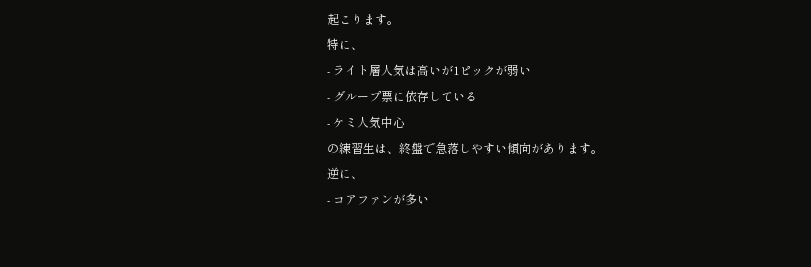起こります。
特に、
- ライト層人気は高いが1ピックが弱い
- グループ票に依存している
- ケミ人気中心
の練習生は、終盤で急落しやすい傾向があります。
逆に、
- コアファンが多い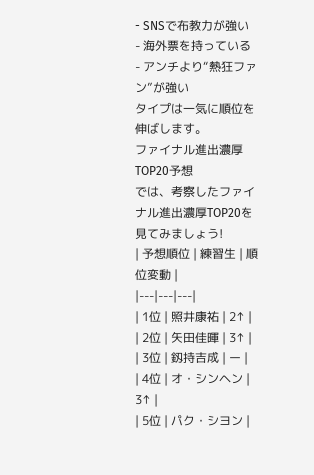- SNSで布教力が強い
- 海外票を持っている
- アンチより“熱狂ファン”が強い
タイプは一気に順位を伸ばします。
ファイナル進出濃厚TOP20予想
では、考察したファイナル進出濃厚TOP20を見てみましょう!
| 予想順位 | 練習生 | 順位変動 |
|---|---|---|
| 1位 | 照井康祐 | 2↑ |
| 2位 | 矢田佳暉 | 3↑ |
| 3位 | 釼持吉成 | ー |
| 4位 | オ・シンヘン | 3↑ |
| 5位 | パク・シヨン |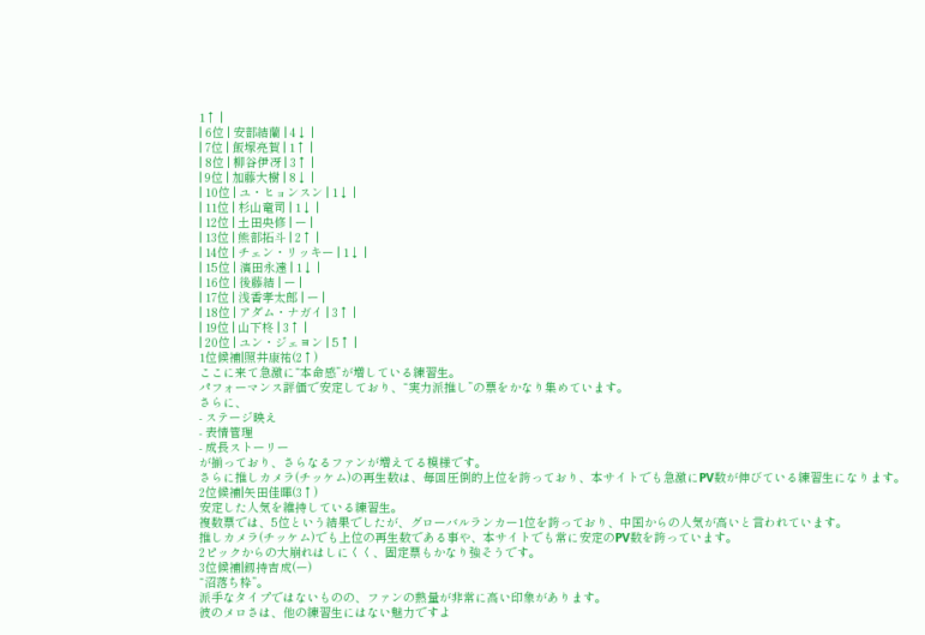1↑ |
| 6位 | 安部結蘭 | 4↓ |
| 7位 | 飯塚亮賀 | 1↑ |
| 8位 | 柳谷伊冴 | 3↑ |
| 9位 | 加藤大樹 | 8↓ |
| 10位 | ユ・ヒョンスン | 1↓ |
| 11位 | 杉山竜司 | 1↓ |
| 12位 | 土田央修 | ー |
| 13位 | 熊部拓斗 | 2↑ |
| 14位 | チェン・リッキー | 1↓ |
| 15位 | 濱田永遠 | 1↓ |
| 16位 | 後藤結 | ー |
| 17位 | 浅香孝太郎 | ー |
| 18位 | アダム・ナガイ | 3↑ |
| 19位 | 山下柊 | 3↑ |
| 20位 | ユン・ジェヨン | 5↑ |
1位候補|照井康祐(2↑)
ここに来て急激に“本命感”が増している練習生。
パフォーマンス評価で安定しており、“実力派推し”の票をかなり集めています。
さらに、
- ステージ映え
- 表情管理
- 成長ストーリー
が揃っており、さらなるファンが増えてる模様です。
さらに推しカメラ(チッケム)の再生数は、毎回圧倒的上位を誇っており、本サイトでも急激にPV数が伸びている練習生になります。
2位候補|矢田佳暉(3↑)
安定した人気を維持している練習生。
複数票では、5位という結果でしたが、グローバルランカー1位を誇っており、中国からの人気が高いと言われています。
推しカメラ(チッケム)でも上位の再生数である事や、本サイトでも常に安定のPV数を誇っています。
2ピックからの大崩れはしにくく、固定票もかなり強そうです。
3位候補|釼持吉成(ー)
“沼落ち枠”。
派手なタイプではないものの、ファンの熱量が非常に高い印象があります。
彼のメロさは、他の練習生にはない魅力ですよ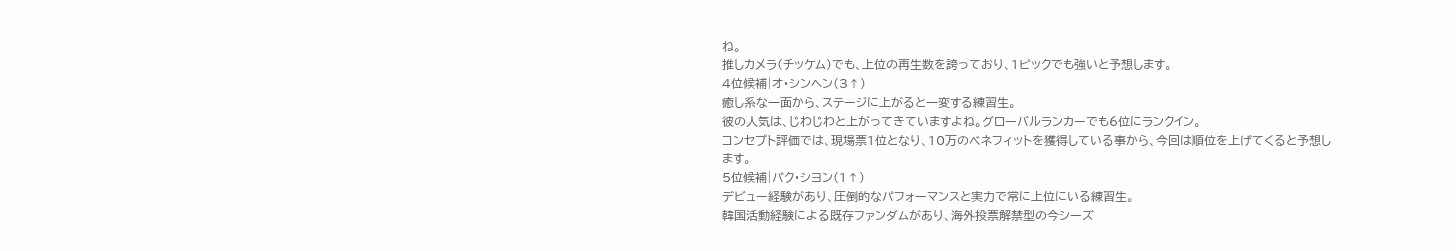ね。
推しカメラ(チッケム)でも、上位の再生数を誇っており、1ピックでも強いと予想します。
4位候補|オ・シンヘン(3↑)
癒し系な一面から、ステージに上がると一変する練習生。
彼の人気は、じわじわと上がってきていますよね。グローバルランカーでも6位にランクイン。
コンセプト評価では、現場票1位となり、10万のベネフィットを獲得している事から、今回は順位を上げてくると予想します。
5位候補|パク・シヨン(1↑)
デビュー経験があり、圧倒的なパフォーマンスと実力で常に上位にいる練習生。
韓国活動経験による既存ファンダムがあり、海外投票解禁型の今シーズ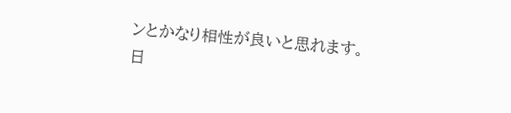ンとかなり相性が良いと思れます。
日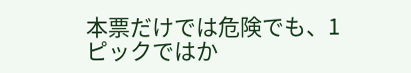本票だけでは危険でも、1ピックではか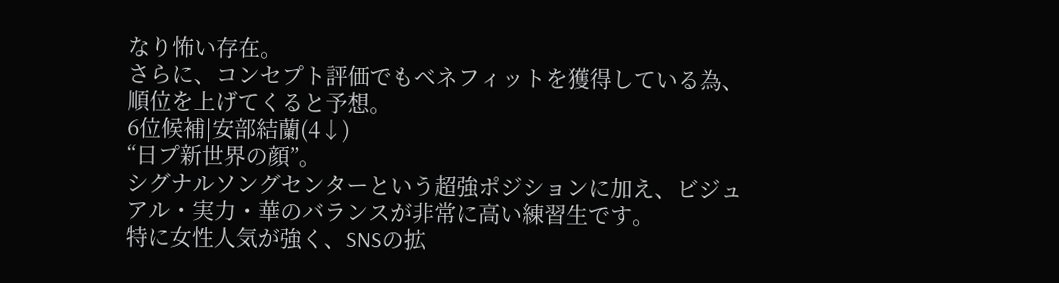なり怖い存在。
さらに、コンセプト評価でもベネフィットを獲得している為、順位を上げてくると予想。
6位候補|安部結蘭(4↓)
“日プ新世界の顔”。
シグナルソングセンターという超強ポジションに加え、ビジュアル・実力・華のバランスが非常に高い練習生です。
特に女性人気が強く、SNSの拡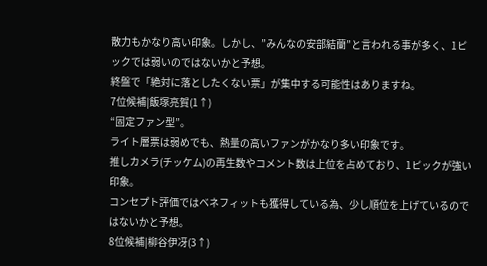散力もかなり高い印象。しかし、”みんなの安部結蘭”と言われる事が多く、1ピックでは弱いのではないかと予想。
終盤で「絶対に落としたくない票」が集中する可能性はありますね。
7位候補|飯塚亮賀(1↑)
“固定ファン型”。
ライト層票は弱めでも、熱量の高いファンがかなり多い印象です。
推しカメラ(チッケム)の再生数やコメント数は上位を占めており、1ピックが強い印象。
コンセプト評価ではベネフィットも獲得している為、少し順位を上げているのではないかと予想。
8位候補|柳谷伊冴(3↑)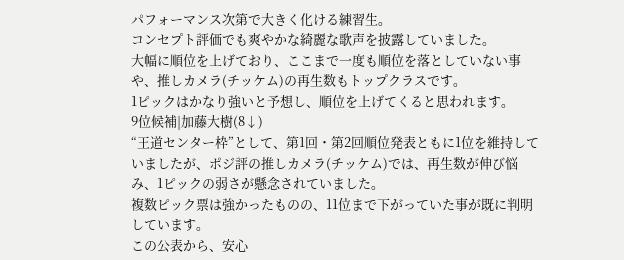パフォーマンス次第で大きく化ける練習生。
コンセプト評価でも爽やかな綺麗な歌声を披露していました。
大幅に順位を上げており、ここまで一度も順位を落としていない事や、推しカメラ(チッケム)の再生数もトップクラスです。
1ピックはかなり強いと予想し、順位を上げてくると思われます。
9位候補|加藤大樹(8↓)
“王道センター枠”として、第1回・第2回順位発表ともに1位を維持していましたが、ポジ評の推しカメラ(チッケム)では、再生数が伸び悩み、1ピックの弱さが懸念されていました。
複数ピック票は強かったものの、11位まで下がっていた事が既に判明しています。
この公表から、安心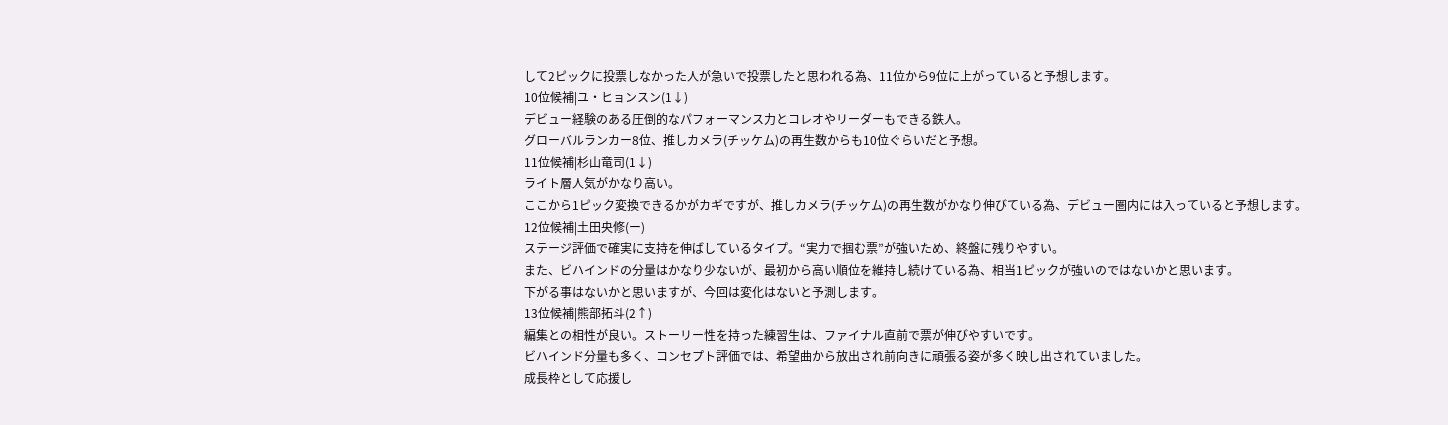して2ピックに投票しなかった人が急いで投票したと思われる為、11位から9位に上がっていると予想します。
10位候補|ユ・ヒョンスン(1↓)
デビュー経験のある圧倒的なパフォーマンス力とコレオやリーダーもできる鉄人。
グローバルランカー8位、推しカメラ(チッケム)の再生数からも10位ぐらいだと予想。
11位候補|杉山竜司(1↓)
ライト層人気がかなり高い。
ここから1ピック変換できるかがカギですが、推しカメラ(チッケム)の再生数がかなり伸びている為、デビュー圏内には入っていると予想します。
12位候補|土田央修(ー)
ステージ評価で確実に支持を伸ばしているタイプ。“実力で掴む票”が強いため、終盤に残りやすい。
また、ビハインドの分量はかなり少ないが、最初から高い順位を維持し続けている為、相当1ピックが強いのではないかと思います。
下がる事はないかと思いますが、今回は変化はないと予測します。
13位候補|熊部拓斗(2↑)
編集との相性が良い。ストーリー性を持った練習生は、ファイナル直前で票が伸びやすいです。
ビハインド分量も多く、コンセプト評価では、希望曲から放出され前向きに頑張る姿が多く映し出されていました。
成長枠として応援し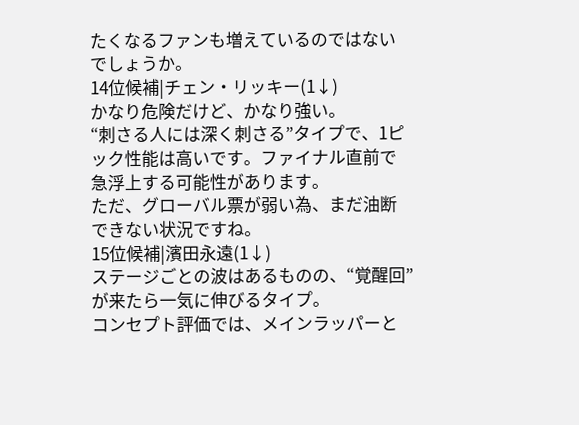たくなるファンも増えているのではないでしょうか。
14位候補|チェン・リッキー(1↓)
かなり危険だけど、かなり強い。
“刺さる人には深く刺さる”タイプで、1ピック性能は高いです。ファイナル直前で急浮上する可能性があります。
ただ、グローバル票が弱い為、まだ油断できない状況ですね。
15位候補|濱田永遠(1↓)
ステージごとの波はあるものの、“覚醒回”が来たら一気に伸びるタイプ。
コンセプト評価では、メインラッパーと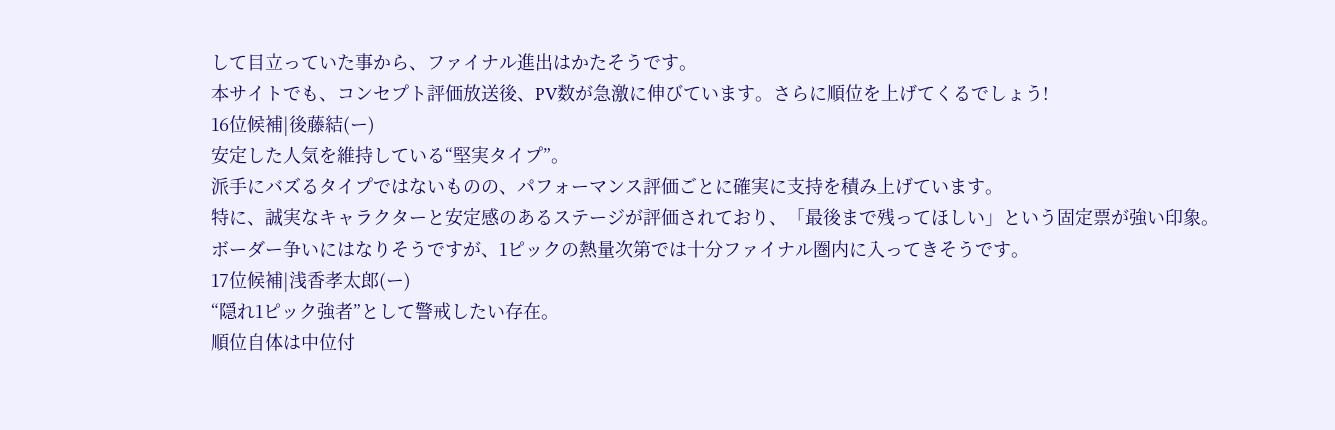して目立っていた事から、ファイナル進出はかたそうです。
本サイトでも、コンセプト評価放送後、PV数が急激に伸びています。さらに順位を上げてくるでしょう!
16位候補|後藤結(ー)
安定した人気を維持している“堅実タイプ”。
派手にバズるタイプではないものの、パフォーマンス評価ごとに確実に支持を積み上げています。
特に、誠実なキャラクターと安定感のあるステージが評価されており、「最後まで残ってほしい」という固定票が強い印象。
ボーダー争いにはなりそうですが、1ピックの熱量次第では十分ファイナル圏内に入ってきそうです。
17位候補|浅香孝太郎(ー)
“隠れ1ピック強者”として警戒したい存在。
順位自体は中位付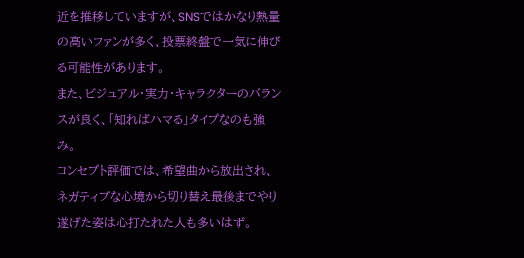近を推移していますが、SNSではかなり熱量の高いファンが多く、投票終盤で一気に伸びる可能性があります。
また、ビジュアル・実力・キャラクターのバランスが良く、「知ればハマる」タイプなのも強み。
コンセプト評価では、希望曲から放出され、ネガティブな心境から切り替え最後までやり遂げた姿は心打たれた人も多いはず。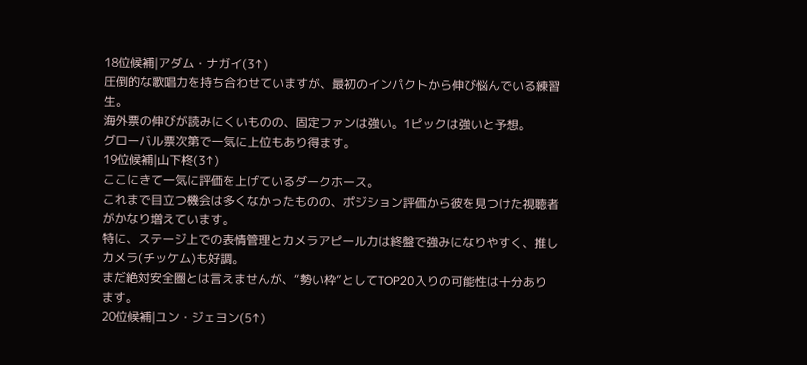18位候補|アダム・ナガイ(3↑)
圧倒的な歌唱力を持ち合わせていますが、最初のインパクトから伸び悩んでいる練習生。
海外票の伸びが読みにくいものの、固定ファンは強い。1ピックは強いと予想。
グローバル票次第で一気に上位もあり得ます。
19位候補|山下柊(3↑)
ここにきて一気に評価を上げているダークホース。
これまで目立つ機会は多くなかったものの、ポジション評価から彼を見つけた視聴者がかなり増えています。
特に、ステージ上での表情管理とカメラアピール力は終盤で強みになりやすく、推しカメラ(チッケム)も好調。
まだ絶対安全圏とは言えませんが、“勢い枠”としてTOP20入りの可能性は十分あります。
20位候補|ユン・ジェヨン(5↑)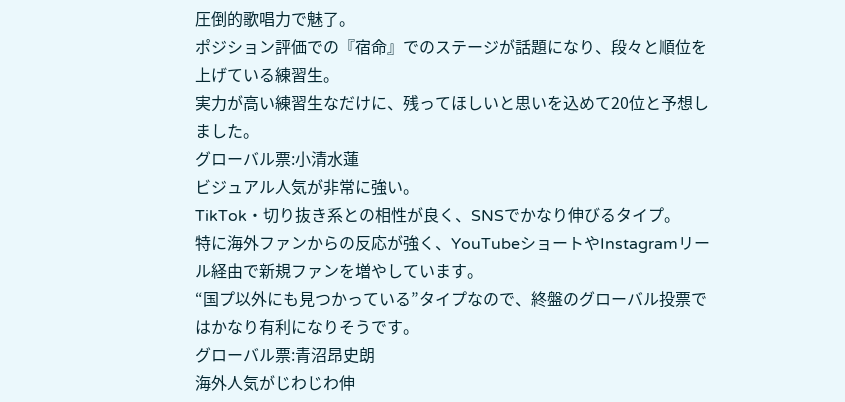圧倒的歌唱力で魅了。
ポジション評価での『宿命』でのステージが話題になり、段々と順位を上げている練習生。
実力が高い練習生なだけに、残ってほしいと思いを込めて20位と予想しました。
グローバル票:小清水蓮
ビジュアル人気が非常に強い。
TikTok・切り抜き系との相性が良く、SNSでかなり伸びるタイプ。
特に海外ファンからの反応が強く、YouTubeショートやInstagramリール経由で新規ファンを増やしています。
“国プ以外にも見つかっている”タイプなので、終盤のグローバル投票ではかなり有利になりそうです。
グローバル票:青沼昂史朗
海外人気がじわじわ伸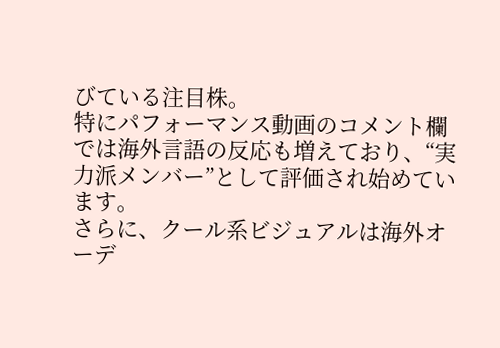びている注目株。
特にパフォーマンス動画のコメント欄では海外言語の反応も増えており、“実力派メンバー”として評価され始めています。
さらに、クール系ビジュアルは海外オーデ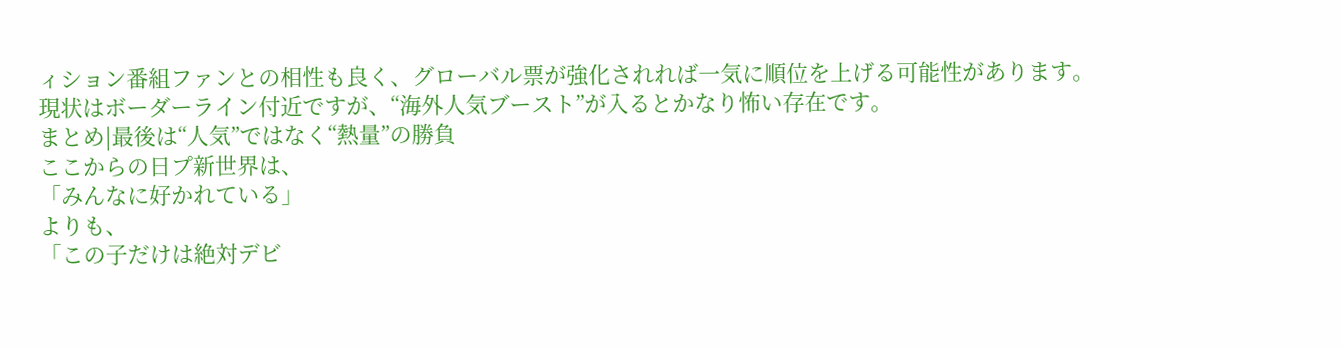ィション番組ファンとの相性も良く、グローバル票が強化されれば一気に順位を上げる可能性があります。
現状はボーダーライン付近ですが、“海外人気ブースト”が入るとかなり怖い存在です。
まとめ|最後は“人気”ではなく“熱量”の勝負
ここからの日プ新世界は、
「みんなに好かれている」
よりも、
「この子だけは絶対デビ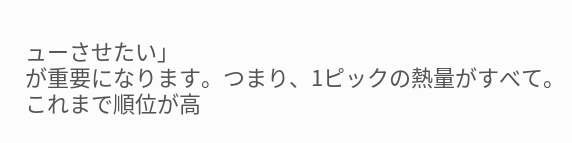ューさせたい」
が重要になります。つまり、1ピックの熱量がすべて。
これまで順位が高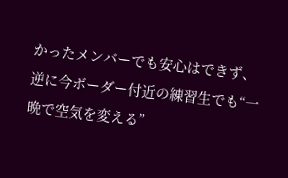かったメンバーでも安心はできず、逆に今ボーダー付近の練習生でも“一晩で空気を変える”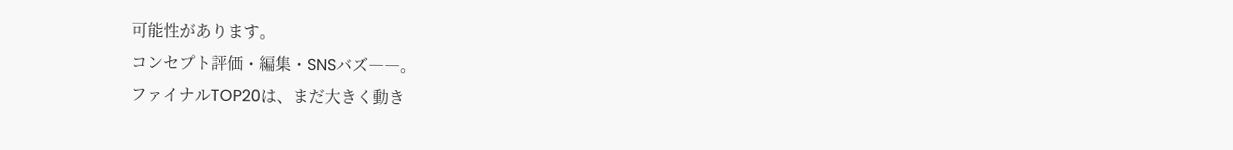可能性があります。
コンセプト評価・編集・SNSバズ――。
ファイナルTOP20は、まだ大きく動き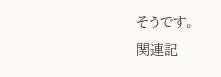そうです。
関連記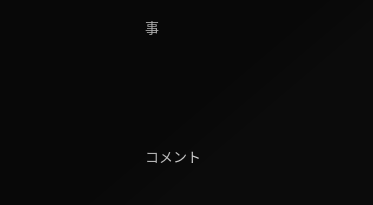事




コメント